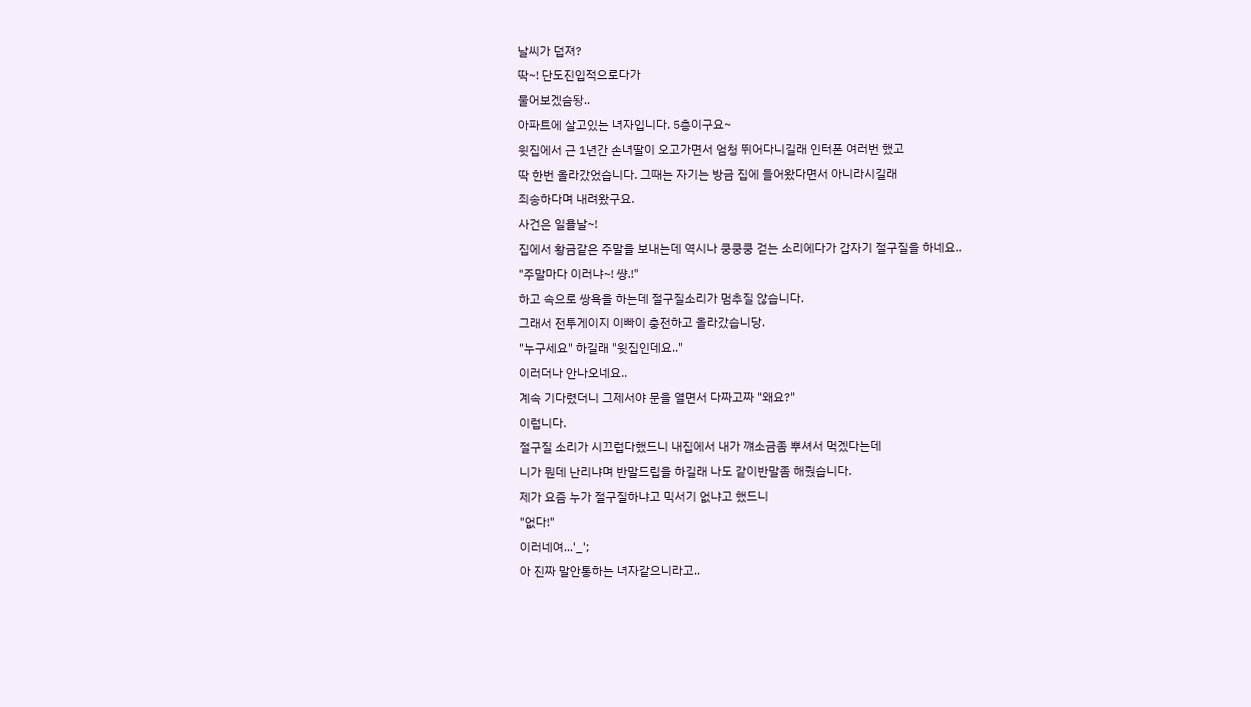날씨가 덥져?
딱~! 단도진입적으로다가
물어보겠슴돵..
아파트에 살고있는 녀자입니다. 5층이구요~
윗집에서 근 1년간 손녀딸이 오고가면서 엄청 뛰어다니길래 인터폰 여러번 했고
딱 한번 올라갔었습니다. 그때는 자기는 방금 집에 들어왔다면서 아니라시길래
죄송하다며 내려왔구요.
사건은 일욜날~!
집에서 황금같은 주말을 보내는데 역시나 쿵쿵쿵 걷는 소리에다가 갑자기 절구질을 하네요..
"주말마다 이러냐~! 썅.!"
하고 속으로 쌍욕을 하는데 절구질소리가 멈추질 않습니다.
그래서 전투게이지 이빠이 충전하고 올라갔습니당.
"누구세요" 하길래 "윗집인데요.."
이러더나 안나오네요..
계속 기다렸더니 그제서야 문을 열면서 다짜고짜 "왜요?"
이럽니다.
절구질 소리가 시끄럽다했드니 내집에서 내가 꺠소금좀 뿌셔서 먹겠다는데
니가 뭔데 난리냐며 반말드립을 하길래 나도 같이반말좀 해줬습니다.
제가 요즘 누가 절구질하냐고 믹서기 없냐고 했드니
"없다!"
이러네여...'_';
아 진짜 말안통하는 녀자같으니라고..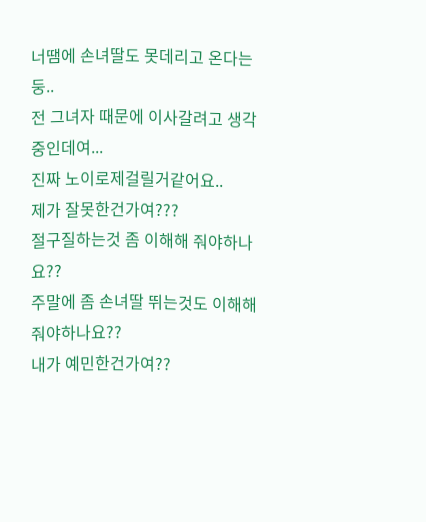너땜에 손녀딸도 못데리고 온다는둥..
전 그녀자 때문에 이사갈려고 생각중인데여...
진짜 노이로제걸릴거같어요..
제가 잘못한건가여???
절구질하는것 좀 이해해 줘야하나요??
주말에 좀 손녀딸 뛰는것도 이해해줘야하나요??
내가 예민한건가여??